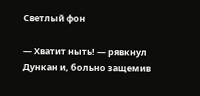Светлый фон

— Хватит ныть! — рявкнул Дункан и, больно защемив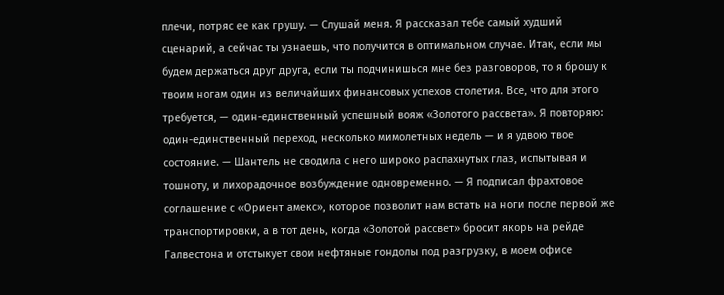плечи, потряс ее как грушу. — Слушай меня. Я рассказал тебе самый худший сценарий, а сейчас ты узнаешь, что получится в оптимальном случае. Итак, если мы будем держаться друг друга, если ты подчинишься мне без разговоров, то я брошу к твоим ногам один из величайших финансовых успехов столетия. Все, что для этого требуется, — один-единственный успешный вояж «Золотого рассвета». Я повторяю: один-единственный переход, несколько мимолетных недель — и я удвою твое состояние. — Шантель не сводила с него широко распахнутых глаз, испытывая и тошноту, и лихорадочное возбуждение одновременно. — Я подписал фрахтовое соглашение с «Ориент амекс», которое позволит нам встать на ноги после первой же транспортировки, а в тот день, когда «Золотой рассвет» бросит якорь на рейде Галвестона и отстыкует свои нефтяные гондолы под разгрузку, в моем офисе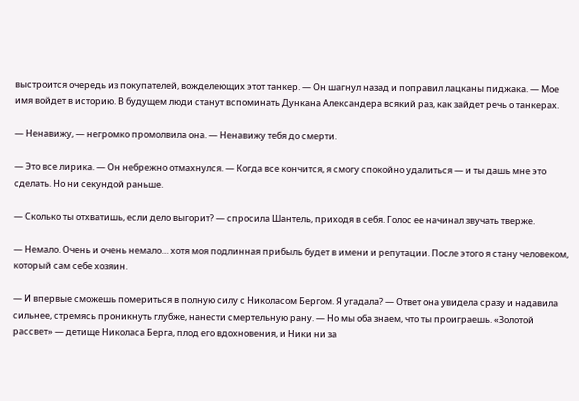выстроится очередь из покупателей, вожделеющих этот танкер. — Он шагнул назад и поправил лацканы пиджака. — Мое имя войдет в историю. В будущем люди станут вспоминать Дункана Александера всякий раз, как зайдет речь о танкерах.

— Ненавижу, — негромко промолвила она. — Ненавижу тебя до смерти.

— Это все лирика. — Он небрежно отмахнулся. — Когда все кончится, я смогу спокойно удалиться — и ты дашь мне это сделать. Но ни секундой раньше.

— Сколько ты отхватишь, если дело выгорит? — спросила Шантель, приходя в себя. Голос ее начинал звучать тверже.

— Немало. Очень и очень немало… хотя моя подлинная прибыль будет в имени и репутации. После этого я стану человеком, который сам себе хозяин.

— И впервые сможешь помериться в полную силу с Николасом Бергом. Я угадала? — Ответ она увидела сразу и надавила сильнее, стремясь проникнуть глубже, нанести смертельную рану. — Но мы оба знаем, что ты проиграешь. «Золотой рассвет» — детище Николаса Берга, плод его вдохновения, и Ники ни за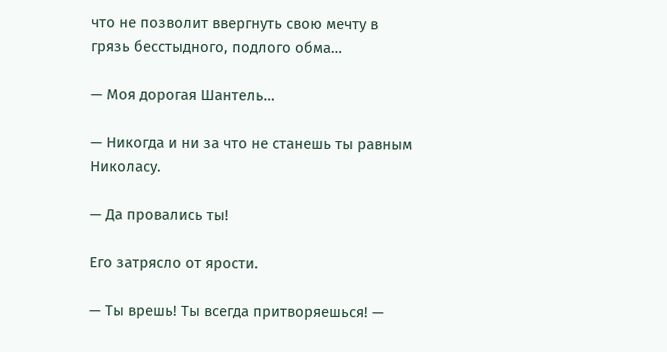что не позволит ввергнуть свою мечту в грязь бесстыдного, подлого обма…

— Моя дорогая Шантель…

— Никогда и ни за что не станешь ты равным Николасу.

— Да провались ты!

Его затрясло от ярости.

— Ты врешь! Ты всегда притворяешься! —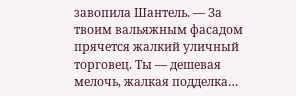завопила Шантель. — За твоим вальяжным фасадом прячется жалкий уличный торговец. Ты — дешевая мелочь, жалкая подделка…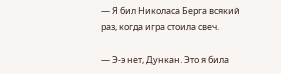— Я бил Николаса Берга всякий раз, когда игра стоила свеч.

— Э-э нет, Дункан. Это я била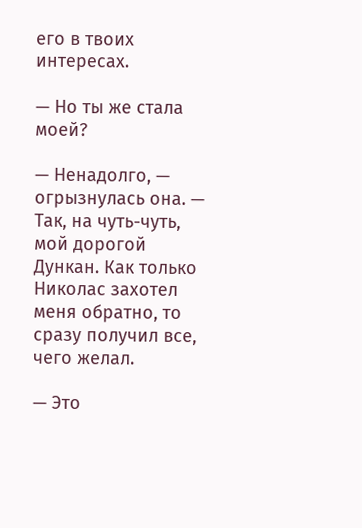его в твоих интересах.

— Но ты же стала моей?

— Ненадолго, — огрызнулась она. — Так, на чуть-чуть, мой дорогой Дункан. Как только Николас захотел меня обратно, то сразу получил все, чего желал.

— Это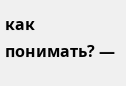как понимать? —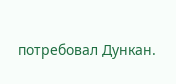потребовал Дункан.